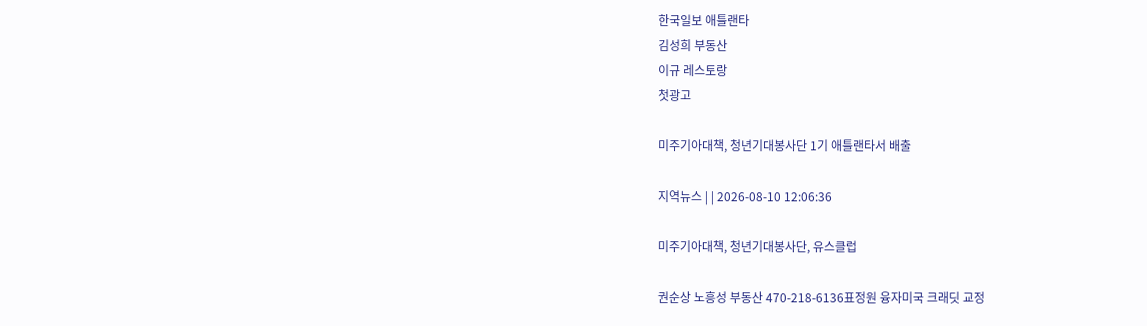한국일보 애틀랜타
김성희 부동산
이규 레스토랑
첫광고

미주기아대책, 청년기대봉사단 1기 애틀랜타서 배출

지역뉴스 | | 2026-08-10 12:06:36

미주기아대책, 청년기대봉사단, 유스클럽

권순상 노흥성 부동산 470-218-6136표정원 융자미국 크래딧 교정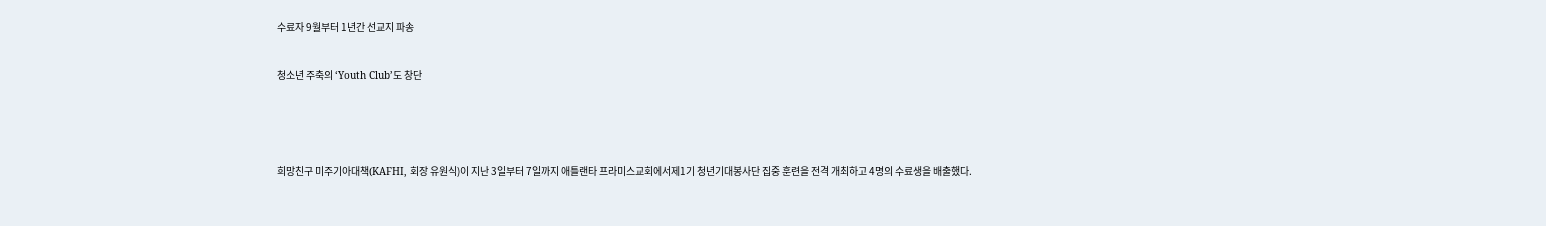수료자 9월부터 1년간 선교지 파송

청소년 주축의 ‘Youth Club’도 창단



희망친구 미주기아대책(KAFHI, 회장 유원식)이 지난 3일부터 7일까지 애틀랜타 프라미스교회에서제1기 청년기대봉사단 집중 훈련을 전격 개최하고 4명의 수료생을 배출했다.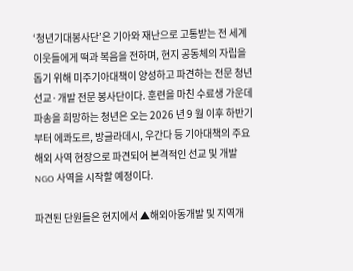‘청년기대봉사단’은 기아와 재난으로 고통받는 전 세계 이웃들에게 떡과 복음을 전하며, 현지 공동체의 자립을 돕기 위해 미주기아대책이 양성하고 파견하는 전문 청년 선교·개발 전문 봉사단이다. 훈련을 마친 수료생 가운데 파송을 희망하는 청년은 오는 2026 년 9 월 이후 하반기부터 에콰도르, 방글라데시, 우간다 등 기아대책의 주요 해외 사역 현장으로 파견되어 본격적인 선교 및 개발 NGO 사역을 시작할 예정이다.

파견된 단원들은 현지에서 ▲해외아동개발 및 지역개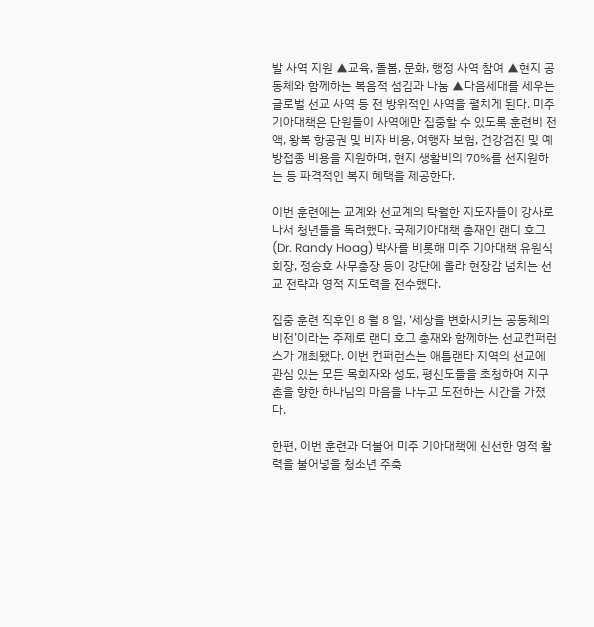발 사역 지원 ▲교육, 돌봄, 문화, 행정 사역 참여 ▲현지 공동체와 함께하는 복음적 섬김과 나눔 ▲다음세대를 세우는 글로벌 선교 사역 등 전 방위적인 사역을 펼치게 된다. 미주 기아대책은 단원들이 사역에만 집중할 수 있도록 훈련비 전액, 왕복 항공권 및 비자 비용, 여행자 보험, 건강검진 및 예방접종 비용을 지원하며, 현지 생활비의 70%를 선지원하는 등 파격적인 복지 혜택을 제공한다.

이번 훈련에는 교계와 선교계의 탁월한 지도자들이 강사로 나서 청년들을 독려했다. 국제기아대책 총재인 랜디 호그(Dr. Randy Hoag) 박사를 비롯해 미주 기아대책 유원식 회장, 정승호 사무총장 등이 강단에 올라 현장감 넘치는 선교 전략과 영적 지도력을 전수했다.

집중 훈련 직후인 8 월 8 일, ‘세상을 변화시키는 공동체의 비전’이라는 주제로 랜디 호그 총재와 함께하는 선교컨퍼런스가 개최됐다. 이번 컨퍼런스는 애틀랜타 지역의 선교에 관심 있는 모든 목회자와 성도, 평신도들을 초청하여 지구촌을 향한 하나님의 마음을 나누고 도전하는 시간을 가졌다.

한편, 이번 훈련과 더불어 미주 기아대책에 신선한 영적 활력을 불어넣을 청소년 주축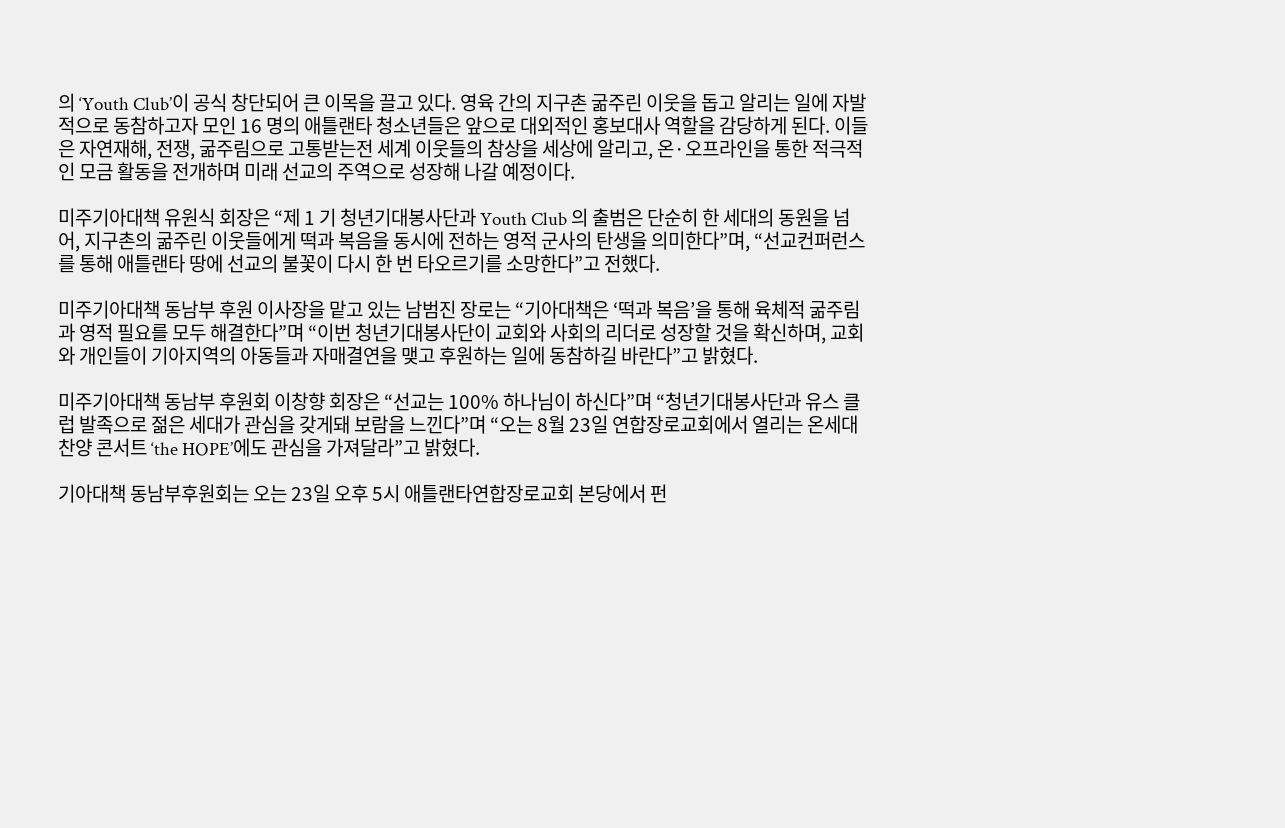의 ‘Youth Club’이 공식 창단되어 큰 이목을 끌고 있다. 영육 간의 지구촌 굶주린 이웃을 돕고 알리는 일에 자발적으로 동참하고자 모인 16 명의 애틀랜타 청소년들은 앞으로 대외적인 홍보대사 역할을 감당하게 된다. 이들은 자연재해, 전쟁, 굶주림으로 고통받는전 세계 이웃들의 참상을 세상에 알리고, 온·오프라인을 통한 적극적인 모금 활동을 전개하며 미래 선교의 주역으로 성장해 나갈 예정이다.

미주기아대책 유원식 회장은 “제 1 기 청년기대봉사단과 Youth Club 의 출범은 단순히 한 세대의 동원을 넘어, 지구촌의 굶주린 이웃들에게 떡과 복음을 동시에 전하는 영적 군사의 탄생을 의미한다”며, “선교컨퍼런스를 통해 애틀랜타 땅에 선교의 불꽃이 다시 한 번 타오르기를 소망한다”고 전했다.

미주기아대책 동남부 후원 이사장을 맡고 있는 남범진 장로는 “기아대책은 ‘떡과 복음’을 통해 육체적 굶주림과 영적 필요를 모두 해결한다”며 “이번 청년기대봉사단이 교회와 사회의 리더로 성장할 것을 확신하며, 교회와 개인들이 기아지역의 아동들과 자매결연을 맺고 후원하는 일에 동참하길 바란다”고 밝혔다.

미주기아대책 동남부 후원회 이창향 회장은 “선교는 100% 하나님이 하신다”며 “청년기대봉사단과 유스 클럽 발족으로 젊은 세대가 관심을 갖게돼 보람을 느낀다”며 “오는 8월 23일 연합장로교회에서 열리는 온세대 찬양 콘서트 ‘the HOPE’에도 관심을 가져달라”고 밝혔다.

기아대책 동남부후원회는 오는 23일 오후 5시 애틀랜타연합장로교회 본당에서 펀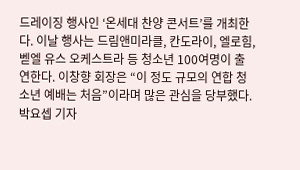드레이징 행사인 ‘온세대 찬양 콘서트’를 개최한다. 이날 행사는 드림앤미라클, 칸도라이, 엘로힘, 벧엘 유스 오케스트라 등 청소년 100여명이 출연한다. 이창향 회장은 “이 정도 규모의 연합 청소년 예배는 처음”이라며 많은 관심을 당부했다. 박요셉 기자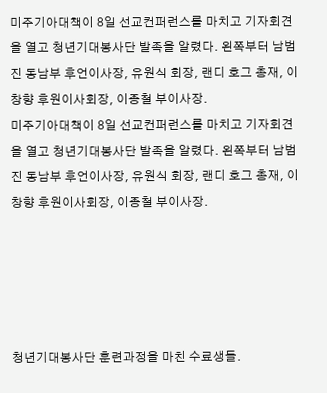미주기아대책이 8일 선교컨퍼런스를 마치고 기자회견을 열고 청년기대봉사단 발족을 알렸다. 왼쪽부터 남범진 동남부 후언이사장, 유원식 회장, 랜디 호그 총재, 이창향 후원이사회장, 이종철 부이사장.
미주기아대책이 8일 선교컨퍼런스를 마치고 기자회견을 열고 청년기대봉사단 발족을 알렸다. 왼쪽부터 남범진 동남부 후언이사장, 유원식 회장, 랜디 호그 총재, 이창향 후원이사회장, 이종철 부이사장.





청년기대봉사단 훈련과정을 마친 수료생들.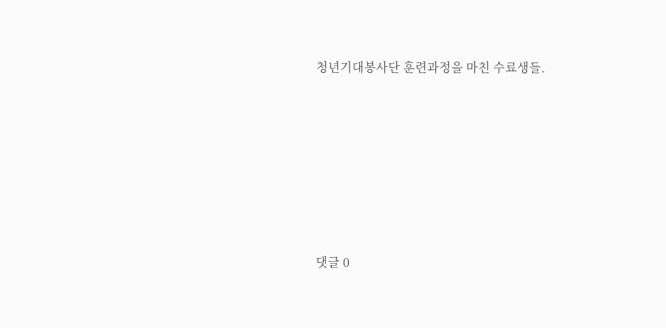청년기대봉사단 훈련과정을 마친 수료생들.







댓글 0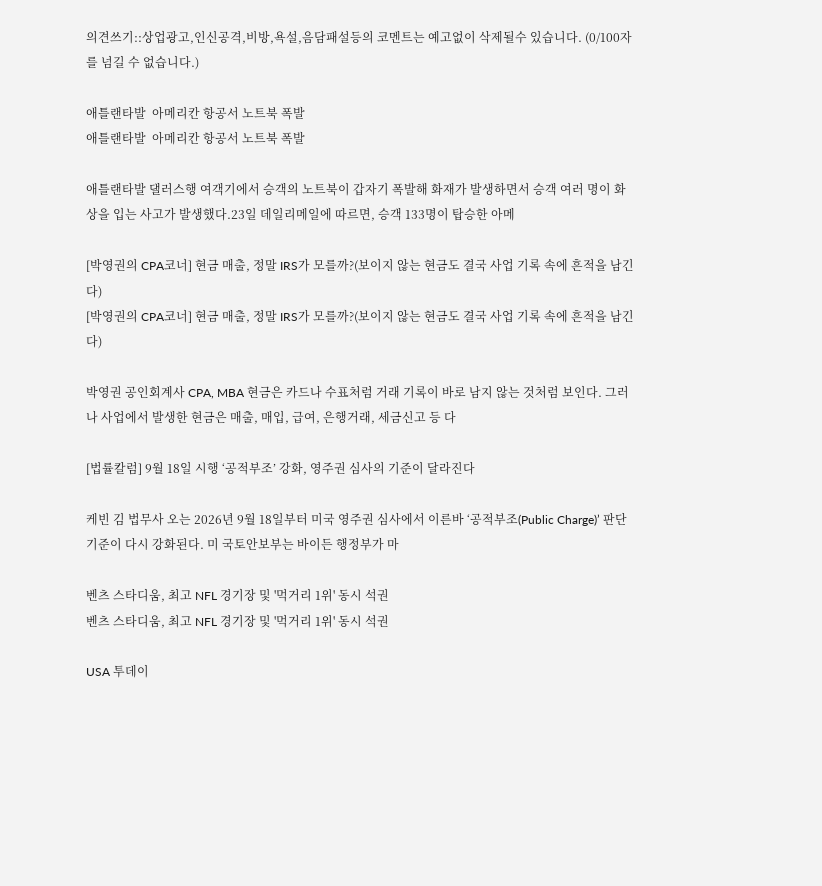의견쓰기::상업광고,인신공격,비방,욕설,음담패설등의 코멘트는 예고없이 삭제될수 있습니다. (0/100자를 넘길 수 없습니다.)

애틀랜타발  아메리칸 항공서 노트북 폭발
애틀랜타발  아메리칸 항공서 노트북 폭발

애틀랜타발 댈러스행 여객기에서 승객의 노트북이 갑자기 폭발해 화재가 발생하면서 승객 여러 명이 화상을 입는 사고가 발생했다.23일 데일리메일에 따르면, 승객 133명이 탑승한 아메

[박영권의 CPA코너] 현금 매출, 정말 IRS가 모를까?(보이지 않는 현금도 결국 사업 기록 속에 흔적을 남긴다)
[박영권의 CPA코너] 현금 매출, 정말 IRS가 모를까?(보이지 않는 현금도 결국 사업 기록 속에 흔적을 남긴다)

박영권 공인회계사 CPA, MBA 현금은 카드나 수표처럼 거래 기록이 바로 남지 않는 것처럼 보인다. 그러나 사업에서 발생한 현금은 매출, 매입, 급여, 은행거래, 세금신고 등 다

[법률칼럼] 9월 18일 시행 ‘공적부조’ 강화, 영주권 심사의 기준이 달라진다

케빈 김 법무사 오는 2026년 9월 18일부터 미국 영주권 심사에서 이른바 ‘공적부조(Public Charge)’ 판단 기준이 다시 강화된다. 미 국토안보부는 바이든 행정부가 마

벤츠 스타디움, 최고 NFL 경기장 및 '먹거리 1위' 동시 석권
벤츠 스타디움, 최고 NFL 경기장 및 '먹거리 1위' 동시 석권

USA 투데이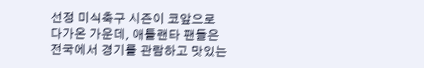선정 미식축구 시즌이 코앞으로 다가온 가운데, 애틀랜타 팬들은 전국에서 경기를 관람하고 맛있는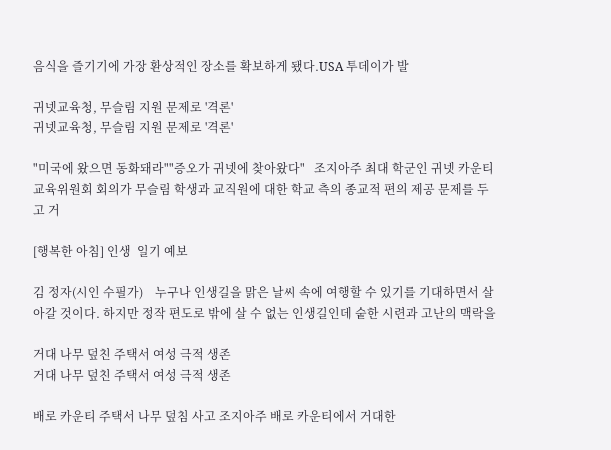음식을 즐기기에 가장 환상적인 장소를 확보하게 됐다.USA 투데이가 발

귀넷교육청, 무슬림 지원 문제로 '격론'
귀넷교육청, 무슬림 지원 문제로 '격론'

"미국에 왔으면 동화돼라""증오가 귀넷에 찾아왔다"   조지아주 최대 학군인 귀넷 카운티 교육위원회 회의가 무슬림 학생과 교직원에 대한 학교 측의 종교적 편의 제공 문제를 두고 거

[행복한 아침] 인생  일기 예보

김 정자(시인 수필가)    누구나 인생길을 맑은 날씨 속에 여행할 수 있기를 기대하면서 살아갈 것이다. 하지만 정작 편도로 밖에 살 수 없는 인생길인데 숱한 시련과 고난의 맥락을

거대 나무 덮친 주택서 여성 극적 생존
거대 나무 덮친 주택서 여성 극적 생존

배로 카운티 주택서 나무 덮침 사고 조지아주 배로 카운티에서 거대한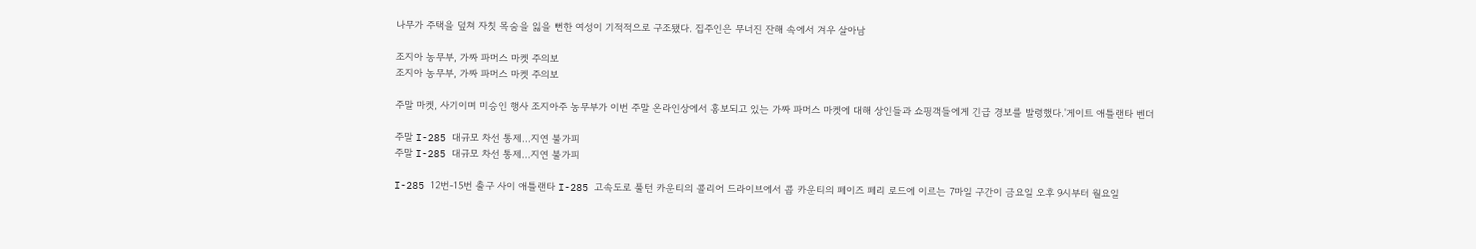나무가 주택을 덮쳐 자칫 목숨을 잃을 뻔한 여성이 기적적으로 구조됐다. 집주인은 무너진 잔해 속에서 겨우 살아남

조지아 농무부, 가짜 파머스 마켓 주의보
조지아 농무부, 가짜 파머스 마켓 주의보

주말 마켓, 사기이며 미승인 행사 조지아주 농무부가 이번 주말 온라인상에서 홍보되고 있는 가짜 파머스 마켓에 대해 상인들과 쇼핑객들에게 긴급 경보를 발령했다.'게이트 애틀랜타 벤더

주말 I-285 대규모 차선 통제...지연 불가피
주말 I-285 대규모 차선 통제...지연 불가피

I-285 12번-15번 출구 사이 애틀랜타 I-285 고속도로 풀턴 카운티의 콜리어 드라이브에서 콥 카운티의 페이즈 페리 로드에 이르는 7마일 구간이 금요일 오후 9시부터 월요일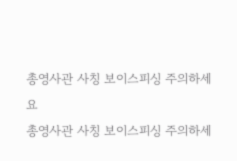총영사관 사칭 보이스피싱 주의하세요
총영사관 사칭 보이스피싱 주의하세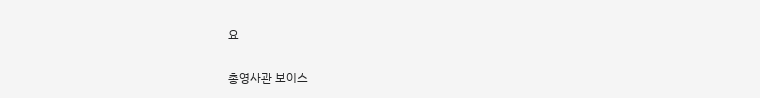요

총영사관 보이스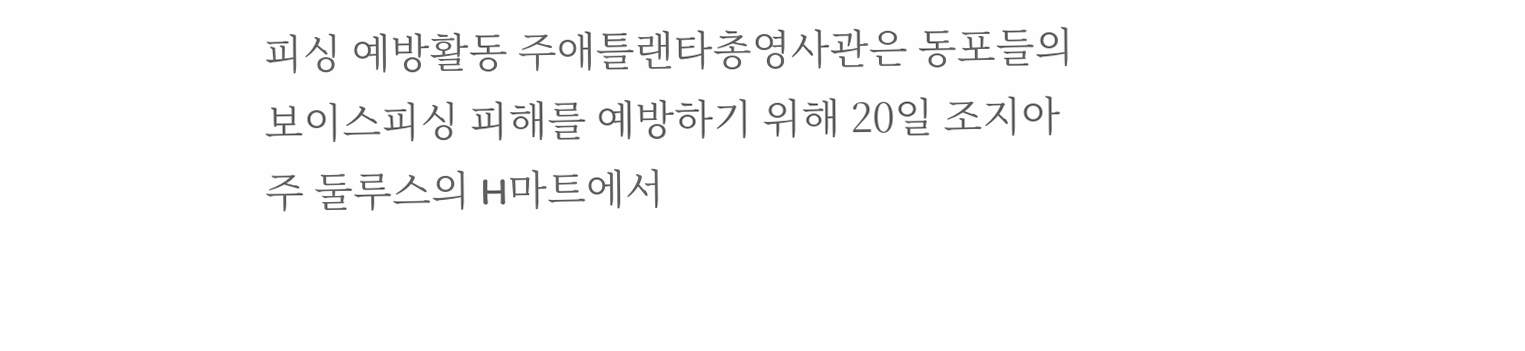피싱 예방활동 주애틀랜타총영사관은 동포들의 보이스피싱 피해를 예방하기 위해 20일 조지아주 둘루스의 H마트에서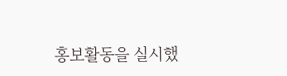홍보활동을 실시했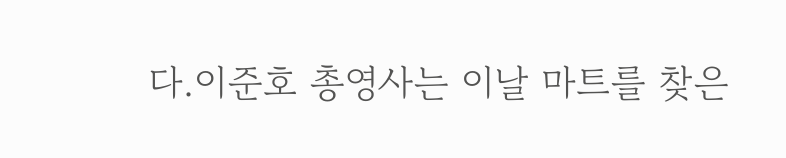다.이준호 총영사는 이날 마트를 찾은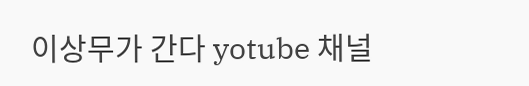이상무가 간다 yotube 채널